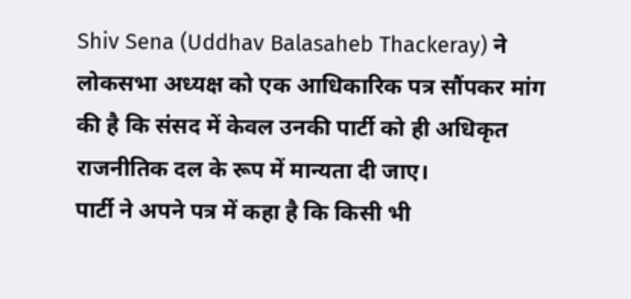Shiv Sena (Uddhav Balasaheb Thackeray) ने लोकसभा अध्यक्ष को एक आधिकारिक पत्र सौंपकर मांग की है कि संसद में केवल उनकी पार्टी को ही अधिकृत राजनीतिक दल के रूप में मान्यता दी जाए।
पार्टी ने अपने पत्र में कहा है कि किसी भी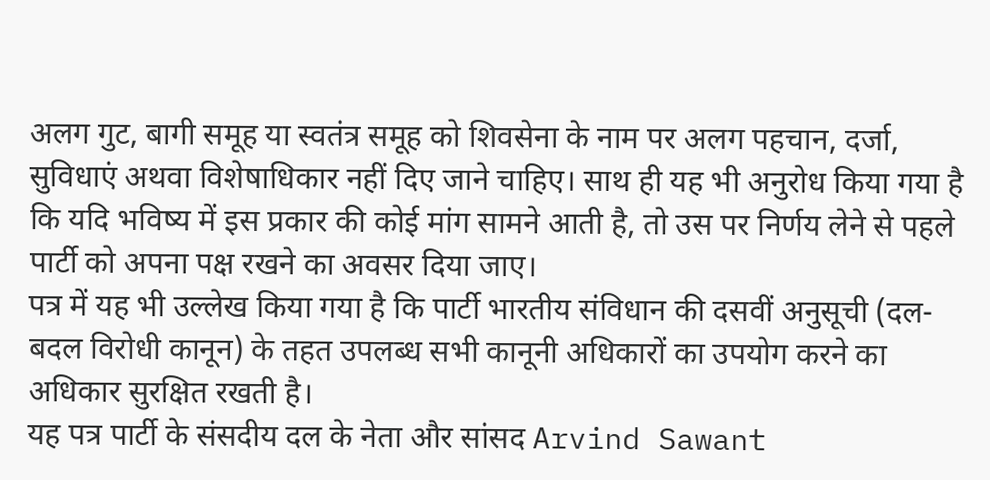अलग गुट, बागी समूह या स्वतंत्र समूह को शिवसेना के नाम पर अलग पहचान, दर्जा, सुविधाएं अथवा विशेषाधिकार नहीं दिए जाने चाहिए। साथ ही यह भी अनुरोध किया गया है कि यदि भविष्य में इस प्रकार की कोई मांग सामने आती है, तो उस पर निर्णय लेने से पहले पार्टी को अपना पक्ष रखने का अवसर दिया जाए।
पत्र में यह भी उल्लेख किया गया है कि पार्टी भारतीय संविधान की दसवीं अनुसूची (दल-बदल विरोधी कानून) के तहत उपलब्ध सभी कानूनी अधिकारों का उपयोग करने का अधिकार सुरक्षित रखती है।
यह पत्र पार्टी के संसदीय दल के नेता और सांसद Arvind Sawant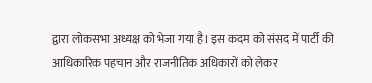द्वारा लोकसभा अध्यक्ष को भेजा गया है। इस कदम को संसद में पार्टी की आधिकारिक पहचान और राजनीतिक अधिकारों को लेकर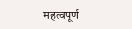महत्वपूर्ण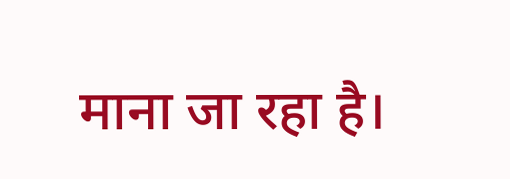माना जा रहा है।